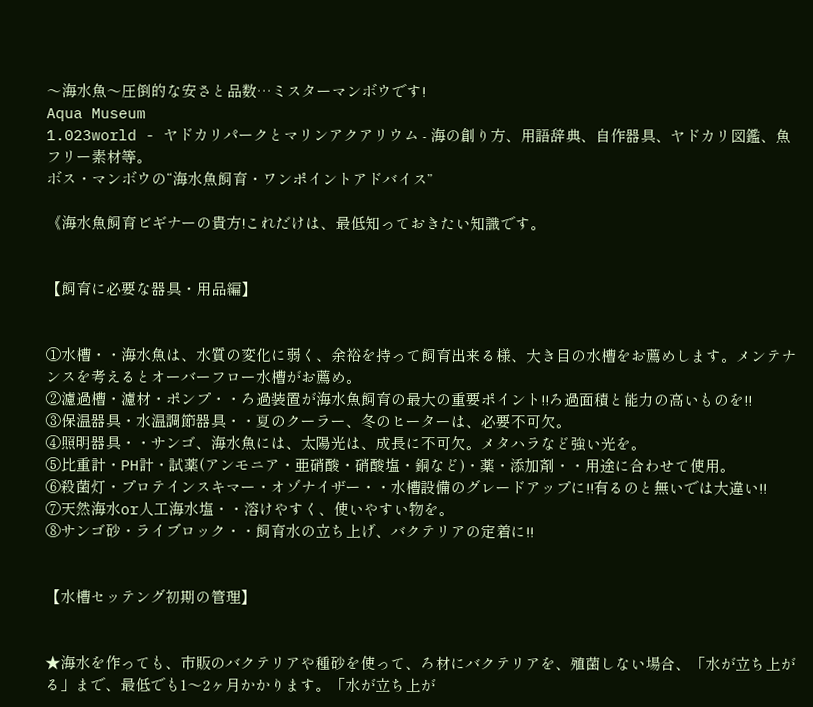〜海水魚〜圧倒的な安さと品数…ミスターマンボウです!
Aqua Museum
1.023world - ヤドカリパークとマリンアクアリウム - 海の創り方、用語辞典、自作器具、ヤドカリ図鑑、魚フリー素材等。
ボス・マンボウの“海水魚飼育・ワンポイントアドバイス”

《海水魚飼育ビギナーの貴方!これだけは、最低知っておきたい知識です。


【飼育に必要な器具・用品編】


①水槽・・海水魚は、水質の変化に弱く、余裕を持って飼育出来る様、大き目の水槽をお薦めします。メンテナンスを考えるとオーバーフロー水槽がお薦め。
②濾過槽・濾材・ポンプ・・ろ過装置が海水魚飼育の最大の重要ポイント!!ろ過面積と能力の高いものを!!
③保温器具・水温調節器具・・夏のクーラー、冬のヒーターは、必要不可欠。
④照明器具・・サンゴ、海水魚には、太陽光は、成長に不可欠。メタハラなど強い光を。
⑤比重計・PH計・試薬(アンモニア・亜硝酸・硝酸塩・銅など)・薬・添加剤・・用途に合わせて使用。
⑥殺菌灯・プロテインスキマー・オゾナイザー・・水槽設備のグレードアップに!!有るのと無いでは大違い!!
⑦天然海水or人工海水塩・・溶けやすく、使いやすい物を。
⑧サンゴ砂・ライブロック・・飼育水の立ち上げ、バクテリアの定着に!!


【水槽セッテング初期の管理】


★海水を作っても、市販のバクテリアや種砂を使って、ろ材にバクテリアを、殖菌しない場合、「水が立ち上がる」まで、最低でも1〜2ヶ月かかります。「水が立ち上が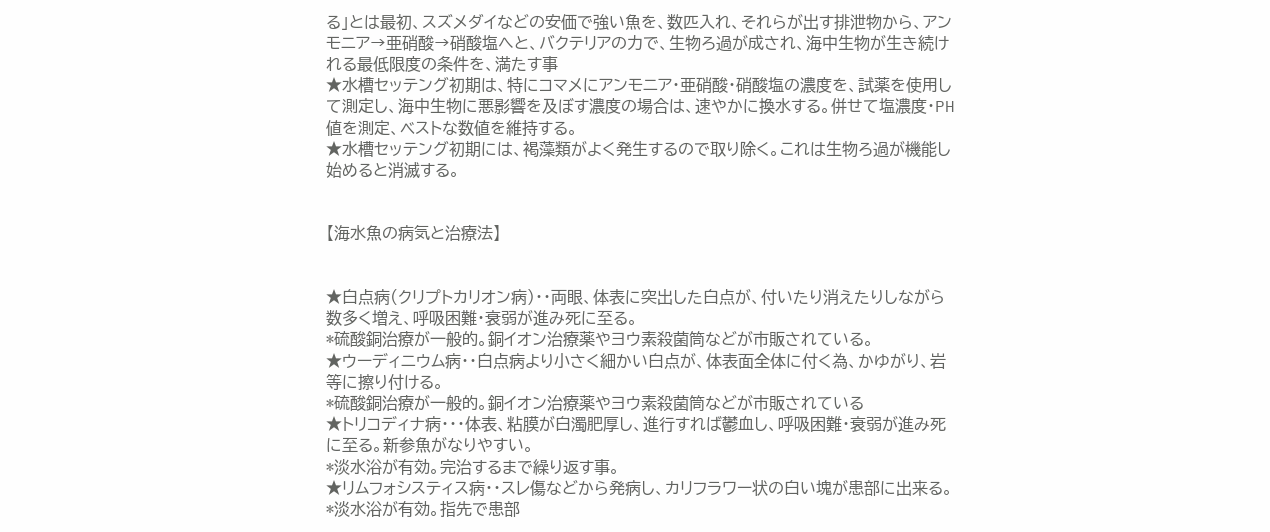る」とは最初、スズメダイなどの安価で強い魚を、数匹入れ、それらが出す排泄物から、アンモニア→亜硝酸→硝酸塩へと、バクテリアの力で、生物ろ過が成され、海中生物が生き続けれる最低限度の条件を、満たす事
★水槽セッテング初期は、特にコマメにアンモニア・亜硝酸・硝酸塩の濃度を、試薬を使用して測定し、海中生物に悪影響を及ぼす濃度の場合は、速やかに換水する。併せて塩濃度・PH値を測定、ベストな数値を維持する。
★水槽セッテング初期には、褐藻類がよく発生するので取り除く。これは生物ろ過が機能し始めると消滅する。


【海水魚の病気と治療法】


★白点病(クリプトカリオン病)・・両眼、体表に突出した白点が、付いたり消えたりしながら数多く増え、呼吸困難・衰弱が進み死に至る。
*硫酸銅治療が一般的。銅イオン治療薬やヨウ素殺菌筒などが市販されている。
★ウーディニウム病・・白点病より小さく細かい白点が、体表面全体に付く為、かゆがり、岩等に擦り付ける。
*硫酸銅治療が一般的。銅イオン治療薬やヨウ素殺菌筒などが市販されている
★トリコディナ病・・・体表、粘膜が白濁肥厚し、進行すれば鬱血し、呼吸困難・衰弱が進み死に至る。新参魚がなりやすい。
*淡水浴が有効。完治するまで繰り返す事。
★リムフォシスティス病・・スレ傷などから発病し、カリフラワー状の白い塊が患部に出来る。
*淡水浴が有効。指先で患部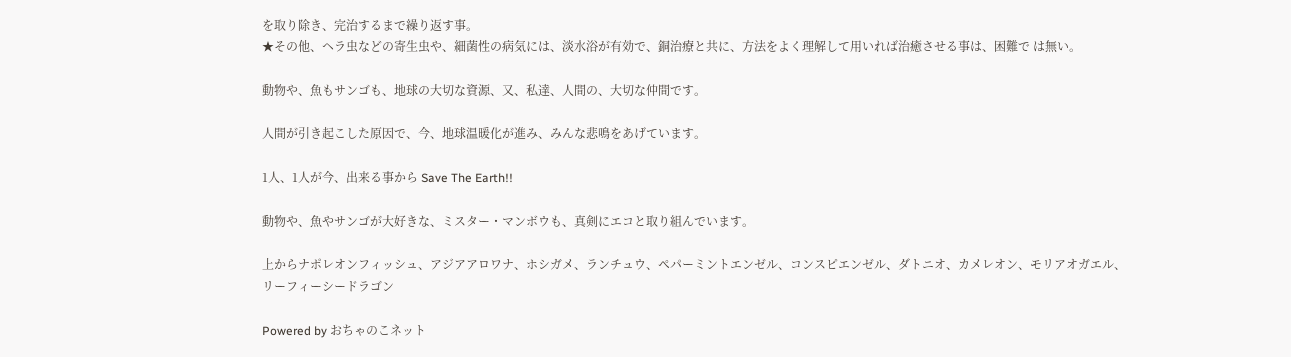を取り除き、完治するまで繰り返す事。
★その他、ヘラ虫などの寄生虫や、細菌性の病気には、淡水浴が有効で、銅治療と共に、方法をよく理解して用いれば治癒させる事は、困難で は無い。

動物や、魚もサンゴも、地球の大切な資源、又、私達、人間の、大切な仲間です。

人間が引き起こした原因で、今、地球温暖化が進み、みんな悲鳴をあげています。

1人、1人が今、出来る事から Save The Earth!!

動物や、魚やサンゴが大好きな、ミスター・マンボウも、真剣にエコと取り組んでいます。

上からナポレオンフィッシュ、アジアアロワナ、ホシガメ、ランチュウ、ペパーミントエンゼル、コンスピエンゼル、ダトニオ、カメレオン、モリアオガエル、リーフィーシードラゴン

Powered by おちゃのこネット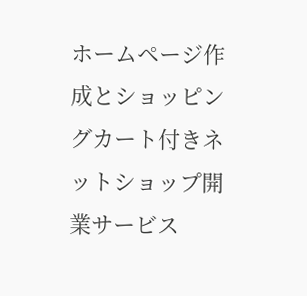ホームページ作成とショッピングカート付きネットショップ開業サービス